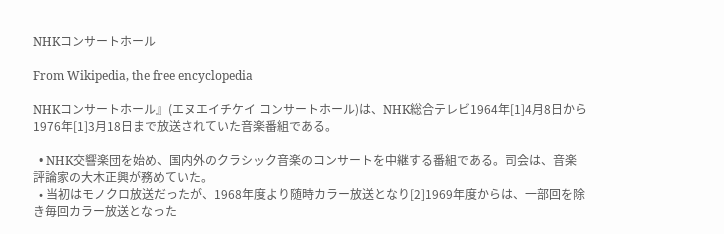NHKコンサートホール

From Wikipedia, the free encyclopedia

NHKコンサートホール』(エヌエイチケイ コンサートホール)は、NHK総合テレビ1964年[1]4月8日から1976年[1]3月18日まで放送されていた音楽番組である。

  • NHK交響楽団を始め、国内外のクラシック音楽のコンサートを中継する番組である。司会は、音楽評論家の大木正興が務めていた。
  • 当初はモノクロ放送だったが、1968年度より随時カラー放送となり[2]1969年度からは、一部回を除き毎回カラー放送となった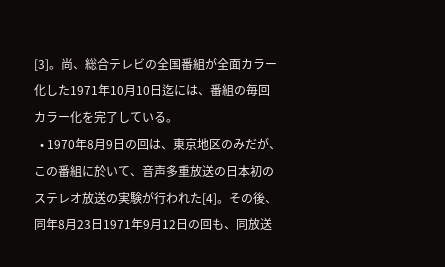[3]。尚、総合テレビの全国番組が全面カラー化した1971年10月10日迄には、番組の毎回カラー化を完了している。
  • 1970年8月9日の回は、東京地区のみだが、この番組に於いて、音声多重放送の日本初のステレオ放送の実験が行われた[4]。その後、同年8月23日1971年9月12日の回も、同放送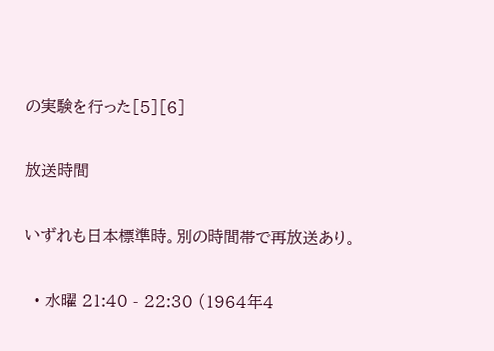の実験を行った[5][6]

放送時間

いずれも日本標準時。別の時間帯で再放送あり。

  • 水曜 21:40 - 22:30 (1964年4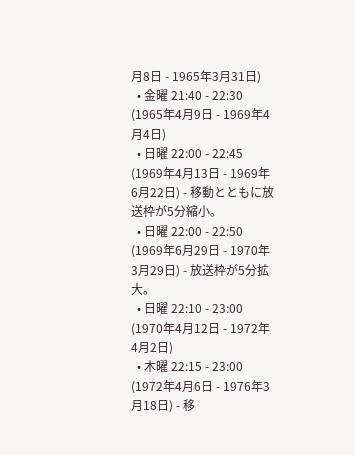月8日 - 1965年3月31日)
  • 金曜 21:40 - 22:30 (1965年4月9日 - 1969年4月4日)
  • 日曜 22:00 - 22:45 (1969年4月13日 - 1969年6月22日) - 移動とともに放送枠が5分縮小。
  • 日曜 22:00 - 22:50 (1969年6月29日 - 1970年3月29日) - 放送枠が5分拡大。
  • 日曜 22:10 - 23:00 (1970年4月12日 - 1972年4月2日)
  • 木曜 22:15 - 23:00 (1972年4月6日 - 1976年3月18日) - 移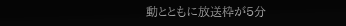動とともに放送枠が5分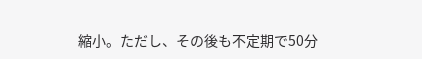縮小。ただし、その後も不定期で50分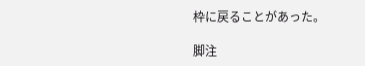枠に戻ることがあった。

脚注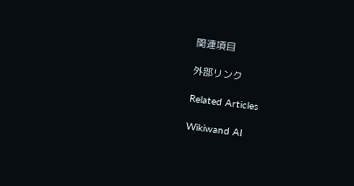関連項目

外部リンク

Related Articles

Wikiwand AI